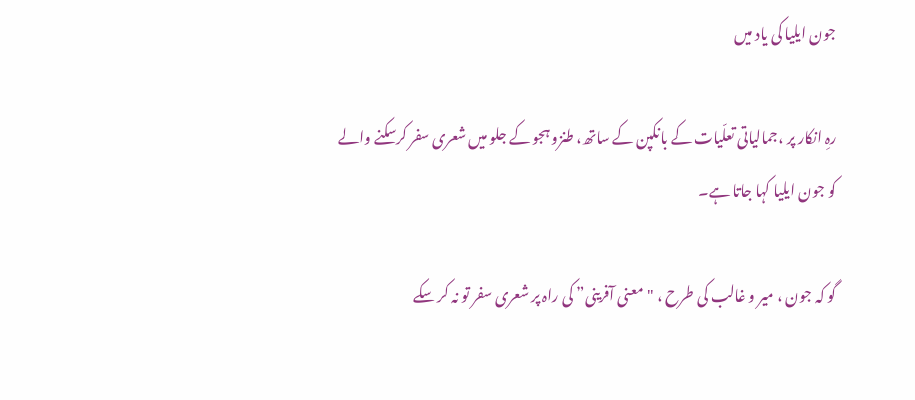جون ایلیا کی یاد میں

رہِ انکار پر ،جمالیاتی تعلّیات کے بانکپن کے ساتھ، طنزو ہجو کے جلو میں شعری سفر کرسکنے والے کو جون ایلیا کہا جاتا ہے۔

گو کہ جون ، میر و غالب کی طرح ، "معنی آفرینی” کی راہ پر شعری سفر تو نہ کر سکے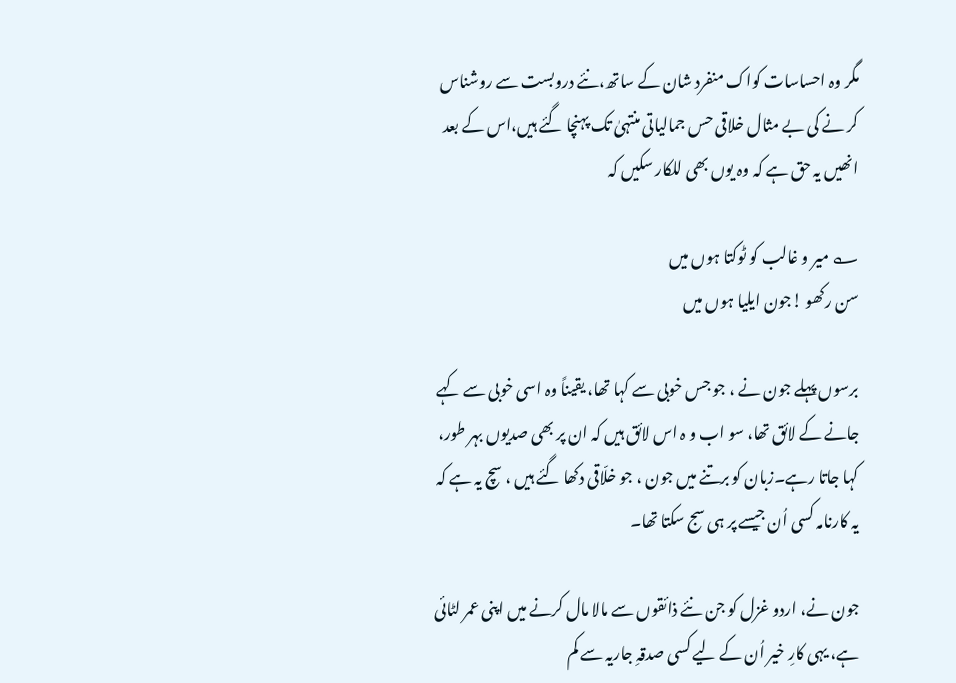مگر وہ احساسات کواک منفرد شان کے ساتھ،نئے دروبست سے روشناس کر نے کی بے مثال خلاقی حس جمالیاتی منتہیٰ تک پہنچا گئے ہیں،اس کے بعد
انھیں یہ حق ہے کہ وہ یوں بھی للکار سکیں کہ

؎ میر و غالب کو ٹوکتا ہوں میں
سن رکھو !جون ایلیا ہوں میں

برسوں پہلے جون نے ، جو جس خوبی سے کہا تھا، یقیناً وہ اسی خوبی سے کہے جانے کے لائق تھا، سو اب و ہ اس لائق ہیں کہ ان پر بھی صدیوں بہر طور، کہا جاتا رہے۔زبان کو برتنے میں جون ، جو خلّاقی دکھا گئے ہیں ، سچ یہ ہے کہ یہ کارنامہ کسی اُن جیسے پر ہی سج سکتا تھا۔

جون نے، اردو غزل کو جن نئے ذائقوں سے مالا مال کرنے میں اپنی عمر لٹائی ہے، یہی کارِ خیر اُن کے لیے کسی صدقہِ جاریہ سے کم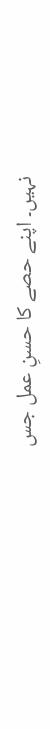نہیں۔ اپنے حصے کا حسنِ عمل جس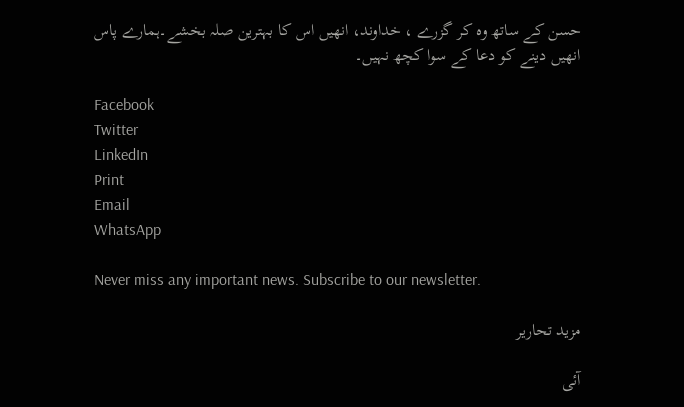حسن کے ساتھ وہ کر گزرے ، خداوند، انھیں اس کا بہترین صلہ بخشے۔ہمارے پاس انھیں دینے کو دعا کے سوا کچھ نہیں۔

Facebook
Twitter
LinkedIn
Print
Email
WhatsApp

Never miss any important news. Subscribe to our newsletter.

مزید تحاریر

آئی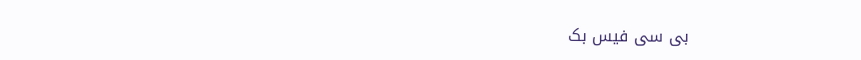بی سی فیس بک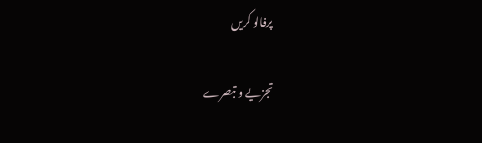پرفالو کریں

تجزیے و تبصرے